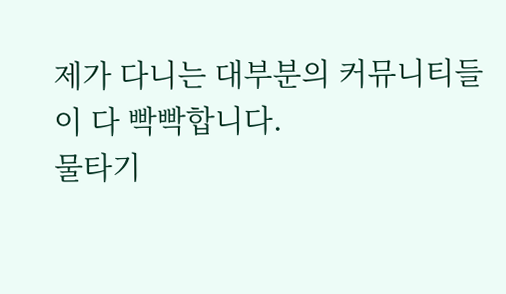제가 다니는 대부분의 커뮤니티들이 다 빡빡합니다.
물타기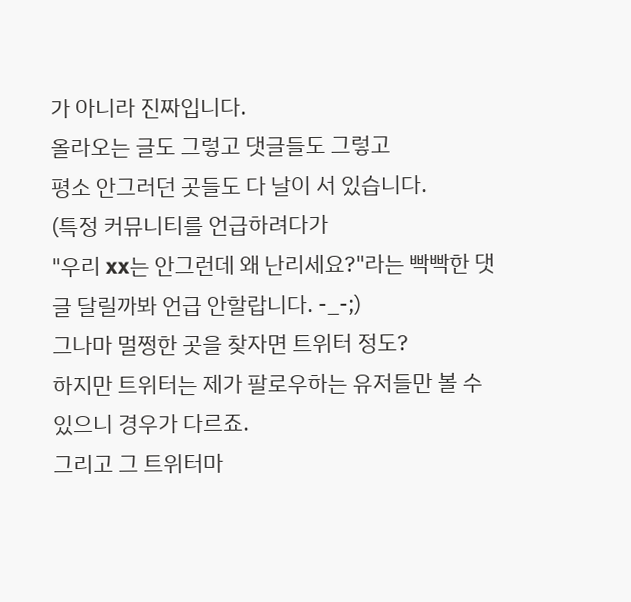가 아니라 진짜입니다.
올라오는 글도 그렇고 댓글들도 그렇고
평소 안그러던 곳들도 다 날이 서 있습니다.
(특정 커뮤니티를 언급하려다가
"우리 xx는 안그런데 왜 난리세요?"라는 빡빡한 댓글 달릴까봐 언급 안할랍니다. -_-;)
그나마 멀쩡한 곳을 찾자면 트위터 정도?
하지만 트위터는 제가 팔로우하는 유저들만 볼 수 있으니 경우가 다르죠.
그리고 그 트위터마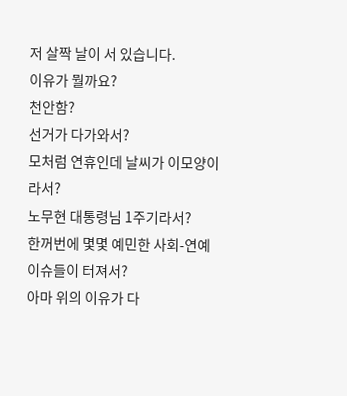저 살짝 날이 서 있습니다.
이유가 뭘까요?
천안함?
선거가 다가와서?
모처럼 연휴인데 날씨가 이모양이라서?
노무현 대통령님 1주기라서?
한꺼번에 몇몇 예민한 사회-연예 이슈들이 터져서?
아마 위의 이유가 다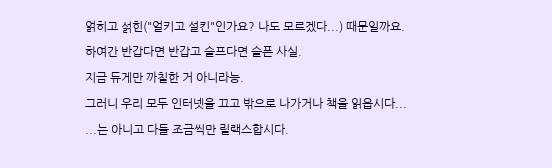얽히고 섥힌("얼키고 설킨"인가요? 나도 모르겠다...) 때문일까요.
하여간 반갑다면 반갑고 슬프다면 슬픈 사실.
지금 듀게만 까칠한 거 아니라능.
그러니 우리 모두 인터넷을 끄고 밖으로 나가거나 책을 읽읍시다...
...는 아니고 다들 조금씩만 릴랙스합시다.